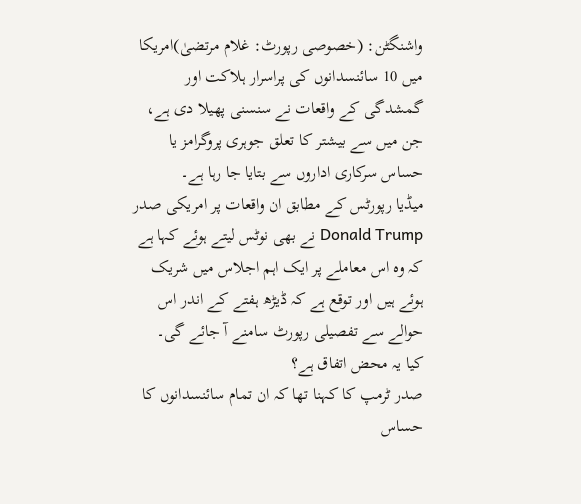واشنگٹن: (خصوصی رپورٹ: غلام مرتضیٰ)امریکا میں 10 سائنسدانوں کی پراسرار ہلاکت اور گمشدگی کے واقعات نے سنسنی پھیلا دی ہے، جن میں سے بیشتر کا تعلق جوہری پروگرامز یا حساس سرکاری اداروں سے بتایا جا رہا ہے۔
میڈیا رپورٹس کے مطابق ان واقعات پر امریکی صدر Donald Trump نے بھی نوٹس لیتے ہوئے کہا ہے کہ وہ اس معاملے پر ایک اہم اجلاس میں شریک ہوئے ہیں اور توقع ہے کہ ڈیڑھ ہفتے کے اندر اس حوالے سے تفصیلی رپورٹ سامنے آ جائے گی۔
کیا یہ محض اتفاق ہے؟
صدر ٹرمپ کا کہنا تھا کہ ان تمام سائنسدانوں کا حساس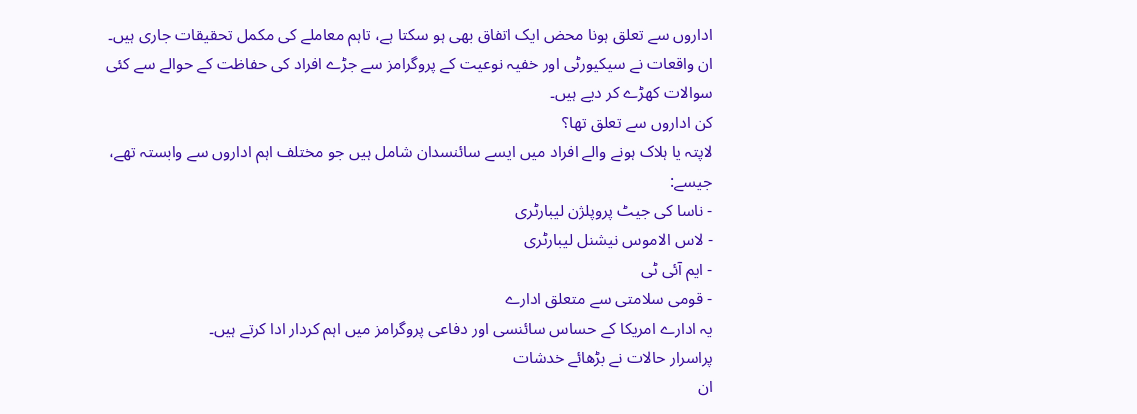اداروں سے تعلق ہونا محض ایک اتفاق بھی ہو سکتا ہے، تاہم معاملے کی مکمل تحقیقات جاری ہیں۔
ان واقعات نے سیکیورٹی اور خفیہ نوعیت کے پروگرامز سے جڑے افراد کی حفاظت کے حوالے سے کئی سوالات کھڑے کر دیے ہیں۔
کن اداروں سے تعلق تھا؟
لاپتہ یا ہلاک ہونے والے افراد میں ایسے سائنسدان شامل ہیں جو مختلف اہم اداروں سے وابستہ تھے، جیسے:
- ناسا کی جیٹ پروپلژن لیبارٹری
- لاس الاموس نیشنل لیبارٹری
- ایم آئی ٹی
- قومی سلامتی سے متعلق ادارے
یہ ادارے امریکا کے حساس سائنسی اور دفاعی پروگرامز میں اہم کردار ادا کرتے ہیں۔
پراسرار حالات نے بڑھائے خدشات
ان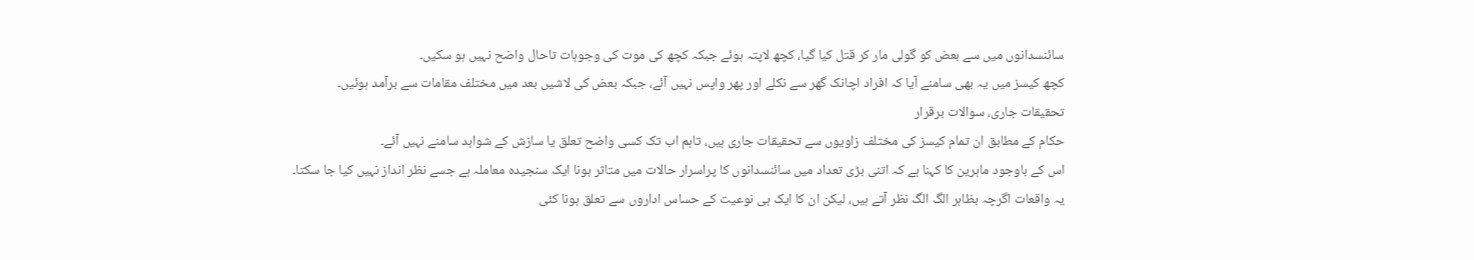سائنسدانوں میں سے بعض کو گولی مار کر قتل کیا گیا، کچھ لاپتہ ہوئے جبکہ کچھ کی موت کی وجوہات تاحال واضح نہیں ہو سکیں۔
کچھ کیسز میں یہ بھی سامنے آیا کہ افراد اچانک گھر سے نکلے اور پھر واپس نہیں آئے، جبکہ بعض کی لاشیں بعد میں مختلف مقامات سے برآمد ہوئیں۔
تحقیقات جاری، سوالات برقرار
حکام کے مطابق ان تمام کیسز کی مختلف زاویوں سے تحقیقات جاری ہیں، تاہم اب تک کسی واضح تعلق یا سازش کے شواہد سامنے نہیں آئے۔
اس کے باوجود ماہرین کا کہنا ہے کہ اتنی بڑی تعداد میں سائنسدانوں کا پراسرار حالات میں متاثر ہونا ایک سنجیدہ معاملہ ہے جسے نظر انداز نہیں کیا جا سکتا۔
یہ واقعات اگرچہ بظاہر الگ الگ نظر آتے ہیں، لیکن ان کا ایک ہی نوعیت کے حساس اداروں سے تعلق ہونا کئی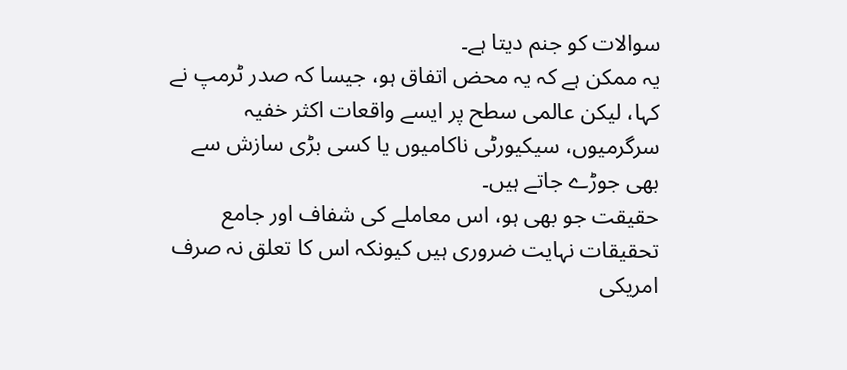سوالات کو جنم دیتا ہے۔
یہ ممکن ہے کہ یہ محض اتفاق ہو، جیسا کہ صدر ٹرمپ نے کہا، لیکن عالمی سطح پر ایسے واقعات اکثر خفیہ سرگرمیوں، سیکیورٹی ناکامیوں یا کسی بڑی سازش سے بھی جوڑے جاتے ہیں۔
حقیقت جو بھی ہو، اس معاملے کی شفاف اور جامع تحقیقات نہایت ضروری ہیں کیونکہ اس کا تعلق نہ صرف امریکی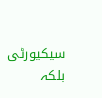سیکیورٹی بلکہ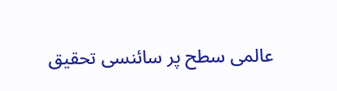عالمی سطح پر سائنسی تحقیق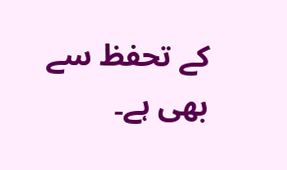کے تحفظ سے بھی ہے۔